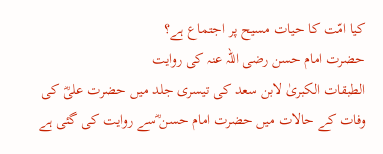کیا امّت کا حیات مسیح پر اجتماع ہے؟
حضرت امام حسن رضی اللہ عنہ کی روایت
الطبقات الکبریٰ لابن سعد کی تیسری جلد میں حضرت علیؓ کی وفات کے حالات میں حضرت امام حسن ؓسے روایت کی گئی ہے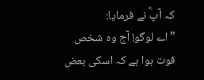کہ آپؓ نے فرمایا:
”اے لوگو! آج وہ شخص فوت ہوا ہے کہ اسکی بعض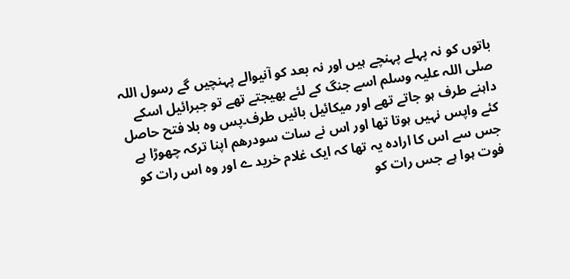باتوں کو نہ پہلے پہنچے ہیں اور نہ بعد کو آنیوالے پہنچیں گے رسول اللہ صلی اللہ علیہ وسلم اسے جنگ کے لئے بھیجتے تھے تو جبرائیل اسکے داہنے طرف ہو جاتے تھے اور میکائیل بائیں طرف۔پس وہ بلا فتح حاصل کئے واپس نہیں ہوتا تھا اور اس نے سات سودرھم اپنا ترکہ چھوڑا ہے جس سے اس کا ارادہ یہ تھا کہ ایک غلام خرید ے اور وہ اس رات کو فوت ہوا ہے جس رات کو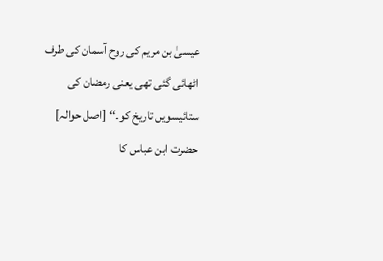عیسیٰ بن مریم کی روح آسمان کی طرف اٹھائی گئی تھی یعنی رمضان کی ستائیسویں تاریخ کو۔‘‘ [اصل حوالہ]
حضرت ابن عباس کا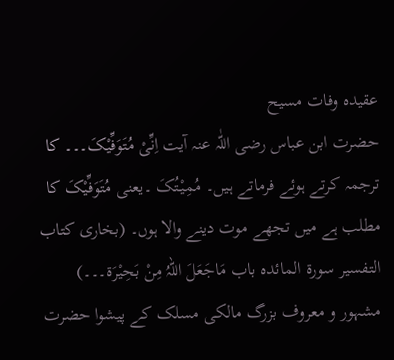عقیدہ وفات مسیح
حضرت ابن عباس رضی اللّٰہ عنہ آیت اِنِّیْ مُتَوَفِّیْکَ۔۔۔ کا ترجمہ کرتے ہوئے فرماتے ہیں۔ مُمِیْتُکَ ۔یعنی مُتَوَفِّیْکَ کا مطلب ہے میں تجھے موت دینے والا ہوں۔ (بخاری کتاب التفسیر سورۃ المائدہ باب مَاجَعَلَ اللہُ مِنْ بَحِیْرَۃ۔۔۔)
مشہور و معروف بزرگ مالکی مسلک کے پیشوا حضرت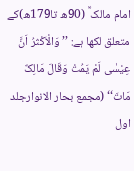امام مالک ؒ (90ھ تا179ھ)کے متعلق لکھا ہے: ’’وَالْاَکْثرُ اَنَّ عِیْسٰی لَمْ یَمُتْ وَقَالَ مَالِکٌ مَاتَ‘‘ (مجمع بحار الانوارجلد اول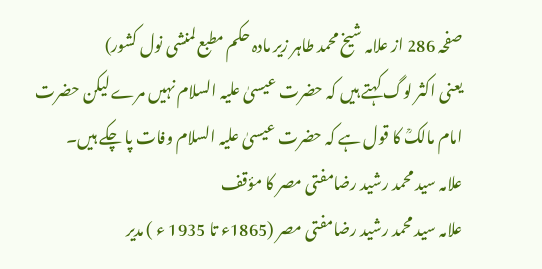صفحہ 286 از علامہ شیخ محمد طاہر زیر مادہ حکم مطبع لمنشی نول کشور)
یعنی اکثر لوگ کہتے ہیں کہ حضرت عیسیٰ علیہ السلام نہیں مرے لیکن حضرت امام مالکؒ کا قول ہے کہ حضرت عیسیٰ علیہ السلام وفات پا چکے ہیں۔
علامہ سید محمد رشید رضامفتی مصر کا مؤقف
علامہ سید محمد رشید رضامفتی مصر (1865ء تا 1935 ء ) مدیر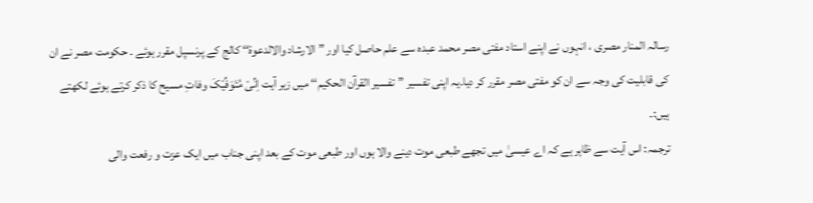رسالہ المنار مصری ، انہوں نے اپنے استاد مفتی مصر محمد عبدہ سے علم حاصل کیا اور ”الارشاد والالدعوۃ‘‘ کالج کے پرنسپل مقرر ہوئے ۔ حکومت مصر نے ان کی قابلیت کی وجہ سے ان کو مفتی مصر مقرر کر دیا۔یہ اپنی تفسیر ”تفسیر القرآن الحکیم‘‘ میں زیر آیت اِنِّیْ مُتَوَفِّیْکَ وفاتِ مسیح کا ذکر کرتے ہوئے لکھتے ہیں:۔
ترجمہ: اس آیت سے ظاہر ہے کہ اے عیسیٰ میں تجھے طبعی موت دینے والا ہوں اور طبعی موت کے بعد اپنی جناب میں ایک عزت و رفعت والی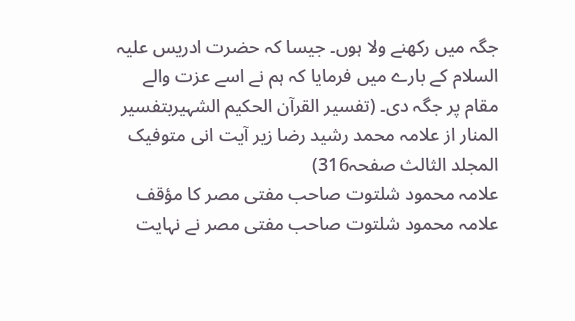جگہ میں رکھنے ولا ہوں۔ جیسا کہ حضرت ادریس علیہ السلام کے بارے میں فرمایا کہ ہم نے اسے عزت والے مقام پر جگہ دی۔ (تفسیر القرآن الحکیم الشہیربتفسیر المنار از علامہ محمد رشید رضا زیر آیت انی متوفیک المجلد الثالث صفحہ316)
علامہ محمود شلتوت صاحب مفتی مصر کا مؤقف
علامہ محمود شلتوت صاحب مفتی مصر نے نہایت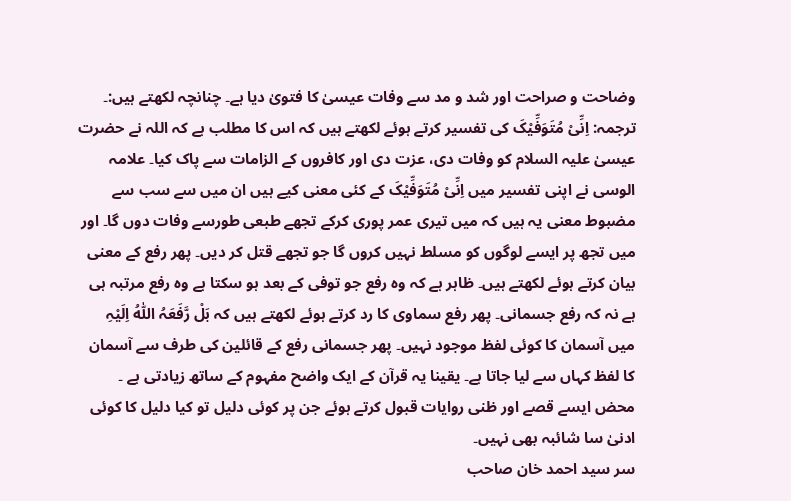وضاحت و صراحت اور شد و مد سے وفات عیسیٰ کا فتویٰ دیا ہے۔ چنانچہ لکھتے ہیں:۔
ترجمہ: اِنِّیْ مُتَوَفِّیْکَ کی تفسیر کرتے ہوئے لکھتے ہیں کہ اس کا مطلب ہے کہ اللہ نے حضرت عیسیٰ علیہ السلام کو وفات دی، عزت دی اور کافروں کے الزامات سے پاک کیا۔ علامہ الوسی نے اپنی تفسیر میں اِنِّیْ مُتَوَفِّیْکَ کے کئی معنی کیے ہیں ان میں سے سب سے مضبوط معنی یہ ہیں کہ میں تیری عمر پوری کرکے تجھے طبعی طورسے وفات دوں گا۔ اور میں تجھ پر ایسے لوگوں کو مسلط نہیں کروں گا جو تجھے قتل کر دیں۔ پھر رفع کے معنی بیان کرتے ہوئے لکھتے ہیں۔ ظاہر ہے کہ وہ رفع جو توفی کے بعد ہو سکتا ہے وہ رفع مرتبہ ہی ہے نہ کہ رفع جسمانی۔ پھر رفع سماوی کا رد کرتے ہوئے لکھتے ہیں کہ بَلْ رَّفَعَہُ اللّٰہُ اِلَیْہِ میں آسمان کا کوئی لفظ موجود نہیں۔ پھر جسمانی رفع کے قائلین کی طرف سے آسمان کا لفظ کہاں سے لیا جاتا ہے۔ یقینا یہ قرآن کے ایک واضح مفہوم کے ساتھ زیادتی ہے ۔ محض ایسے قصے اور ظنی روایات قبول کرتے ہوئے جن پر کوئی دلیل تو کیا دلیل کا کوئی ادنیٰ سا شائبہ بھی نہیں۔
سر سید احمد خان صاحب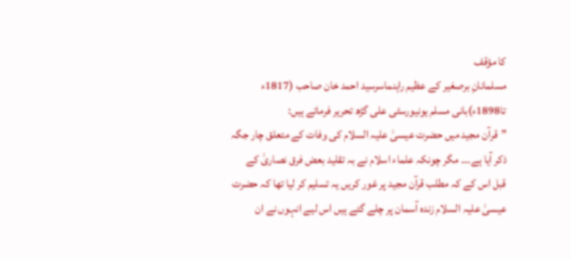کا مؤقف
مسلمانانِ برصغیر کے عظیم راہنماسرسید احمد خان صاحب (1817ء تا1898ء)بانی مسلم یونیورسٹی علی گڑھ تحریر فرماتے ہیں:
”قرآن مجید میں حضرت عیسیٰ علیہ السلام کی وفات کے متعلق چار جگہ ذکر آیا ہے۔۔۔ مگر چونکہ علماء اسلام نے بہ تقلید بعض فرق نصاریٰ کے قبل اس کے کہ مطلب قرآن مجید پر غور کریں یہ تسلیم کر لیا تھا کہ حضرت عیسیٰ علیہ السلام زندہ آسمان پر چلے گئے ہیں اس لیے انہوں نے ان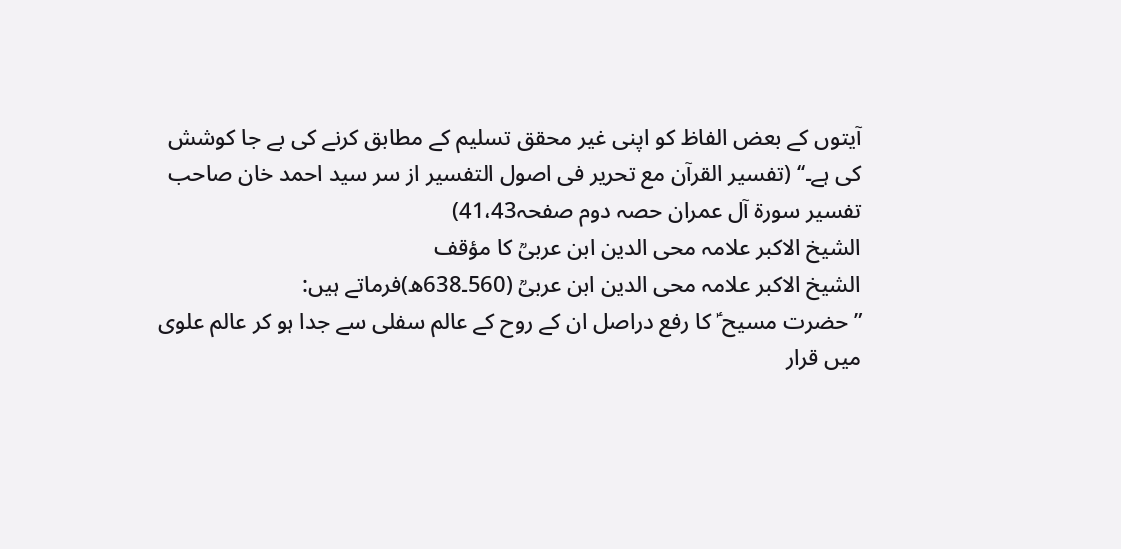آیتوں کے بعض الفاظ کو اپنی غیر محقق تسلیم کے مطابق کرنے کی بے جا کوشش کی ہے۔‘‘ (تفسیر القرآن مع تحریر فی اصول التفسیر از سر سید احمد خان صاحب تفسیر سورۃ آل عمران حصہ دوم صفحہ41،43)
الشیخ الاکبر علامہ محی الدین ابن عربیؒ کا مؤقف
الشیخ الاکبر علامہ محی الدین ابن عربیؒ (560۔638ھ)فرماتے ہیں:
”حضرت مسیح ؑ کا رفع دراصل ان کے روح کے عالم سفلی سے جدا ہو کر عالم علوی میں قرار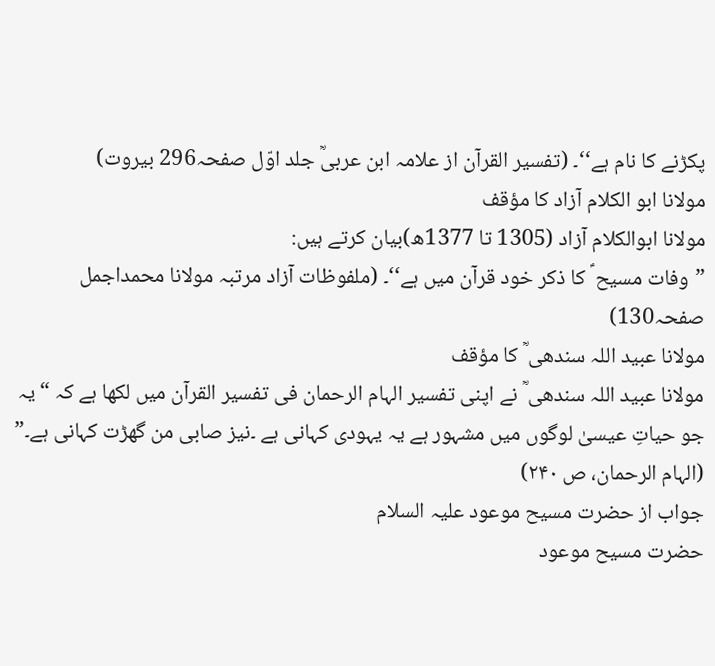پکڑنے کا نام ہے‘‘۔ (تفسیر القرآن از علامہ ابن عربیؒ جلد اوّل صفحہ296 بیروت)
مولانا ابو الکلام آزاد کا مؤقف
مولانا ابوالکلام آزاد (1305 تا 1377ھ)بیان کرتے ہیں:
”وفات مسیح ؑ کا ذکر خود قرآن میں ہے‘‘۔ (ملفوظات آزاد مرتبہ مولانا محمداجمل صفحہ130)
مولانا عبید اللہ سندھی ؒ کا مؤقف
مولانا عبید اللہ سندھی ؒ نے اپنی تفسیر الہام الرحمان فی تفسیر القرآن میں لکھا ہے کہ “یہ جو حیاتِ عیسیٰ لوگوں میں مشہور ہے یہ یہودی کہانی ہے ۔نیز صابی من گھڑت کہانی ہے۔” (الہام الرحمان، ص ۲۴۰)
جواب از حضرت مسیح موعود علیہ السلام
حضرت مسیح موعود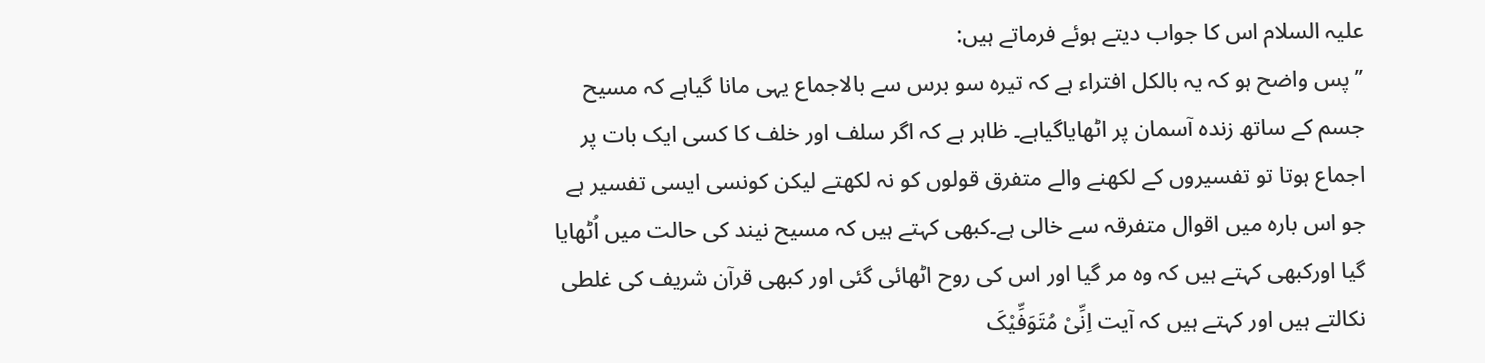علیہ السلام اس کا جواب دیتے ہوئے فرماتے ہیں:
’’ پس واضح ہو کہ یہ بالکل افتراء ہے کہ تیرہ سو برس سے بالاجماع یہی مانا گیاہے کہ مسیح جسم کے ساتھ زندہ آسمان پر اٹھایاگیاہے۔ ظاہر ہے کہ اگر سلف اور خلف کا کسی ایک بات پر اجماع ہوتا تو تفسیروں کے لکھنے والے متفرق قولوں کو نہ لکھتے لیکن کونسی ایسی تفسیر ہے جو اس بارہ میں اقوال متفرقہ سے خالی ہے۔کبھی کہتے ہیں کہ مسیح نیند کی حالت میں اُٹھایا گیا اورکبھی کہتے ہیں کہ وہ مر گیا اور اس کی روح اٹھائی گئی اور کبھی قرآن شریف کی غلطی نکالتے ہیں اور کہتے ہیں کہ آیت اِنِّیْ مُتَوَفِّیْکَ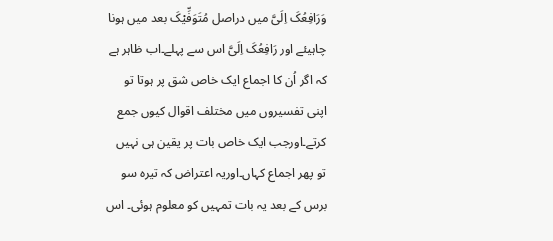وَرَافِعُکَ اِلَیَّ میں دراصل مُتَوَفِّیْکَ بعد میں ہونا چاہیئے اور رَافِعُکَ اِلَیَّ اس سے پہلے۔اب ظاہر ہے کہ اگر اُن کا اجماع ایک خاص شق پر ہوتا تو اپنی تفسیروں میں مختلف اقوال کیوں جمع کرتے۔اورجب ایک خاص بات پر یقین ہی نہیں تو پھر اجماع کہاں۔اوریہ اعتراض کہ تیرہ سو برس کے بعد یہ بات تمہیں کو معلوم ہوئی۔ اس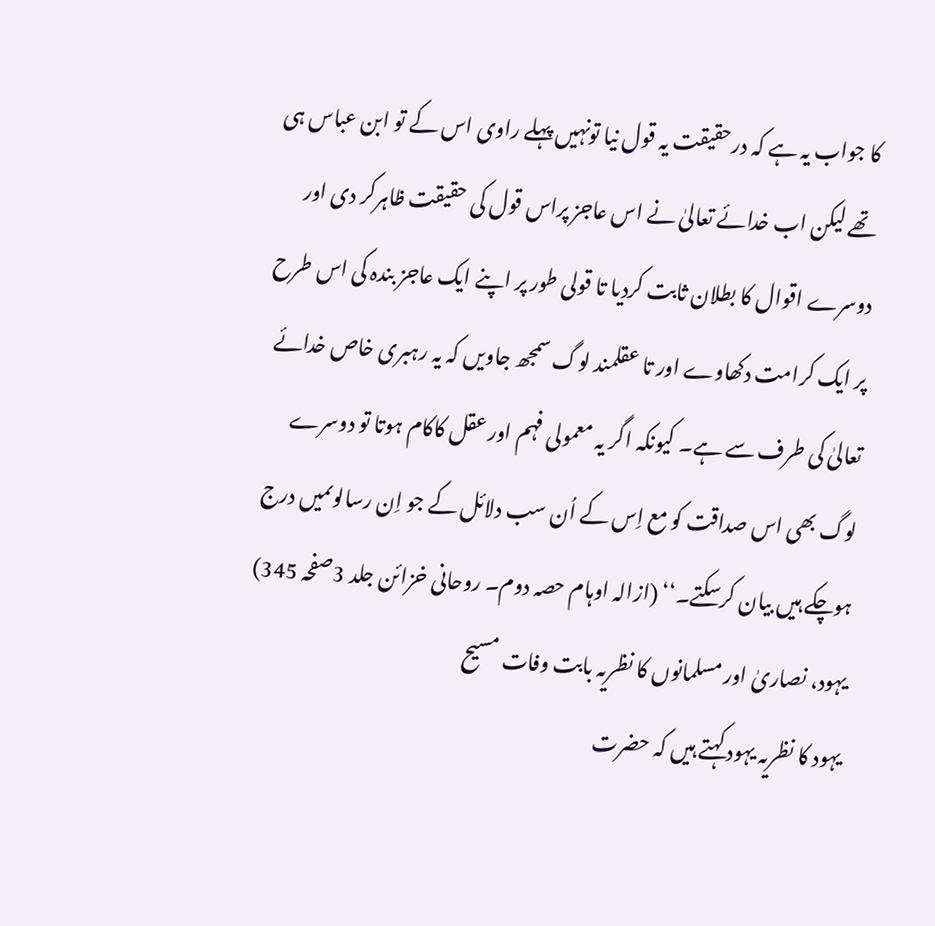کا جواب یہ ہے کہ درحقیقت یہ قول نیا تونہیں پہلے راوی اس کے تو ابن عباس ہی تھے لیکن اب خدائے تعالیٰ نے اس عاجز پراس قول کی حقیقت ظاہرکر دی اور دوسرے اقوال کا بطلان ثابت کردیا تا قولی طور پر اپنے ایک عاجز بندہ کی اس طرح پر ایک کرامت دکھاوے اور تا عقلمند لوگ سمجھ جاویں کہ یہ رہبری خاص خدائے تعالیٰ کی طرف سے ہے۔ کیونکہ اگر یہ معمولی فہم اور عقل کاکام ہوتا تو دوسرے لوگ بھی اس صداقت کو مع اِس کے اُن سب دلائل کے جو اِن رسالوںمیں درج ہوچکے ہیں بیان کرسکتے۔‘‘ (ازالہ اوہام حصہ دوم۔ روحانی خزائن جلد 3صفحہ 345)
یہود، نصاریٰ اور مسلمانوں کا نظریہ بابت وفات مسیح
یہود کا نظریہ یہود کہتے ہیں کہ حضرت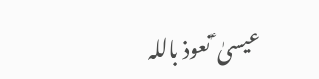عیسیٰ ؑ نعوذ باللہ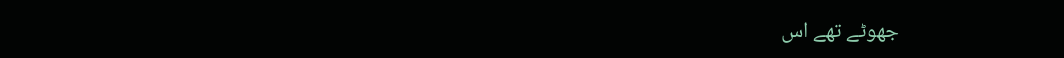جھوٹے تھے اس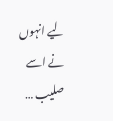لیے انہوں نے اسے صلیب …